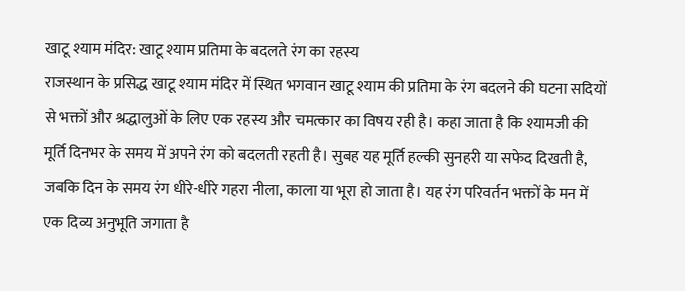खाटू श्याम मंदिर: खाटू श्याम प्रतिमा के बदलते रंग का रहस्य
राजस्थान के प्रसिद्ध खाटू श्याम मंदिर में स्थित भगवान खाटू श्याम की प्रतिमा के रंग बदलने की घटना सदियों से भक्तों और श्रद्धालुओं के लिए एक रहस्य और चमत्कार का विषय रही है। कहा जाता है कि श्यामजी की मूर्ति दिनभर के समय में अपने रंग को बदलती रहती है। सुबह यह मूर्ति हल्की सुनहरी या सफेद दिखती है, जबकि दिन के समय रंग धीरे-धीरे गहरा नीला, काला या भूरा हो जाता है। यह रंग परिवर्तन भक्तों के मन में एक दिव्य अनुभूति जगाता है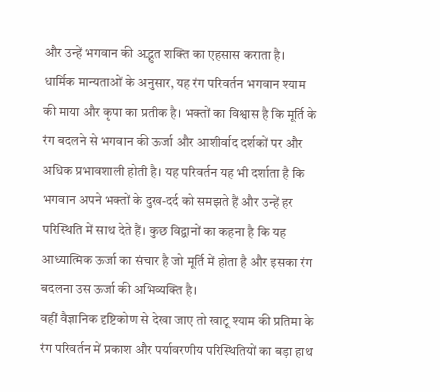और उन्हें भगवान की अद्भुत शक्ति का एहसास कराता है।
धार्मिक मान्यताओं के अनुसार, यह रंग परिवर्तन भगवान श्याम की माया और कृपा का प्रतीक है। भक्तों का विश्वास है कि मूर्ति के रंग बदलने से भगवान की ऊर्जा और आशीर्वाद दर्शकों पर और अधिक प्रभावशाली होती है। यह परिवर्तन यह भी दर्शाता है कि भगवान अपने भक्तों के दुख-दर्द को समझते हैं और उन्हें हर परिस्थिति में साथ देते हैं। कुछ विद्वानों का कहना है कि यह आध्यात्मिक ऊर्जा का संचार है जो मूर्ति में होता है और इसका रंग बदलना उस ऊर्जा की अभिव्यक्ति है।
वहीं वैज्ञानिक दृष्टिकोण से देखा जाए तो खाटू श्याम की प्रतिमा के रंग परिवर्तन में प्रकाश और पर्यावरणीय परिस्थितियों का बड़ा हाथ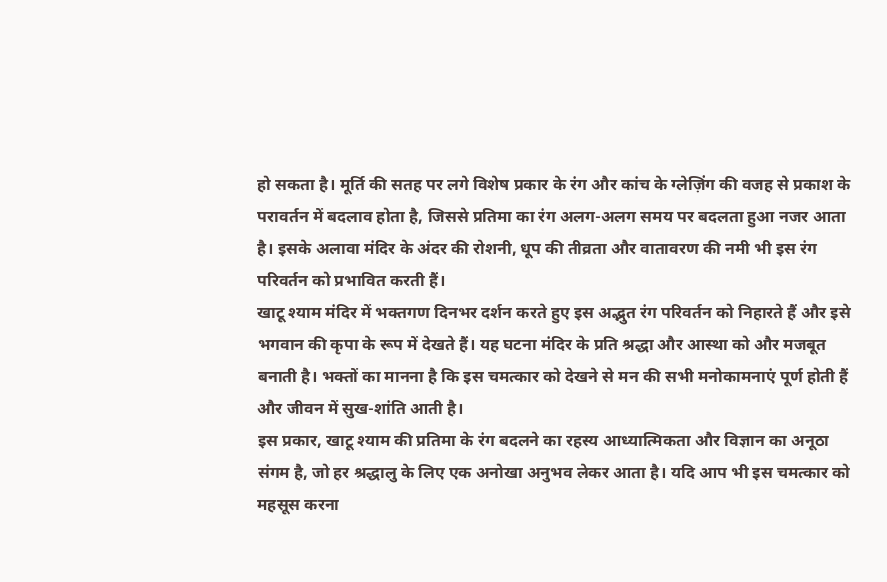हो सकता है। मूर्ति की सतह पर लगे विशेष प्रकार के रंग और कांच के ग्लेज़िंग की वजह से प्रकाश के परावर्तन में बदलाव होता है, जिससे प्रतिमा का रंग अलग-अलग समय पर बदलता हुआ नजर आता है। इसके अलावा मंदिर के अंदर की रोशनी, धूप की तीव्रता और वातावरण की नमी भी इस रंग परिवर्तन को प्रभावित करती हैं।
खाटू श्याम मंदिर में भक्तगण दिनभर दर्शन करते हुए इस अद्भुत रंग परिवर्तन को निहारते हैं और इसे भगवान की कृपा के रूप में देखते हैं। यह घटना मंदिर के प्रति श्रद्धा और आस्था को और मजबूत बनाती है। भक्तों का मानना है कि इस चमत्कार को देखने से मन की सभी मनोकामनाएं पूर्ण होती हैं और जीवन में सुख-शांति आती है।
इस प्रकार, खाटू श्याम की प्रतिमा के रंग बदलने का रहस्य आध्यात्मिकता और विज्ञान का अनूठा संगम है, जो हर श्रद्धालु के लिए एक अनोखा अनुभव लेकर आता है। यदि आप भी इस चमत्कार को महसूस करना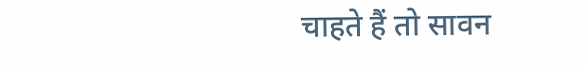चाहते हैं तो सावन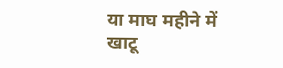या माघ महीने में खाटू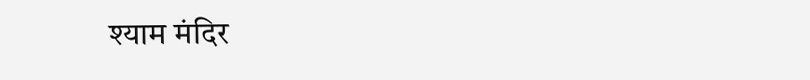श्याम मंदिर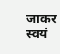जाकर स्वयं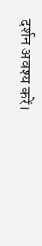दर्शन अवश्य करें।